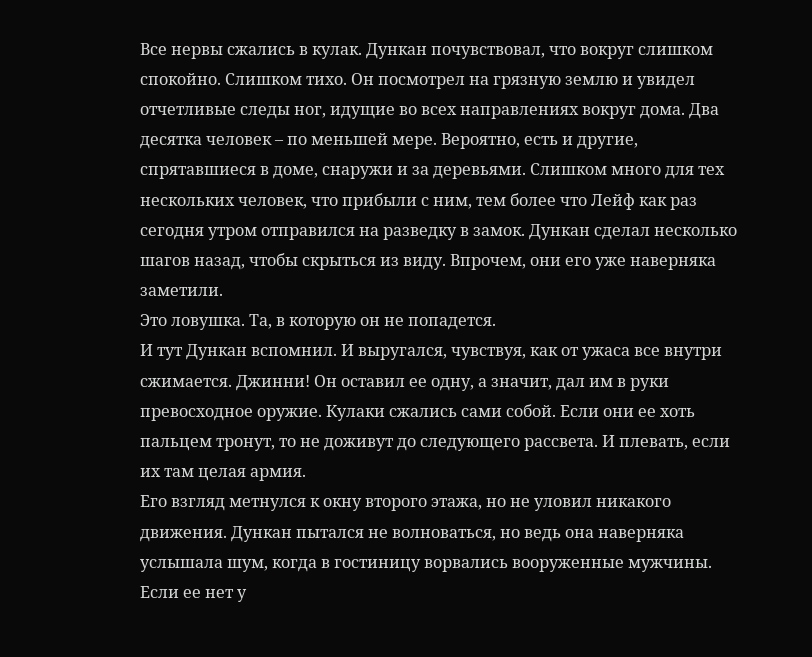Все нервы сжались в кулак. Дункан почувствовал, что вокруг слишком спокойно. Слишком тихо. Он посмотрел на грязную землю и увидел отчетливые следы ног, идущие во всех направлениях вокруг дома. Два десятка человек – по меньшей мере. Вероятно, есть и другие, спрятавшиеся в доме, снаружи и за деревьями. Слишком много для тех нескольких человек, что прибыли с ним, тем более что Лейф как раз сегодня утром отправился на разведку в замок. Дункан сделал несколько шагов назад, чтобы скрыться из виду. Впрочем, они его уже наверняка заметили.
Это ловушка. Та, в которую он не попадется.
И тут Дункан вспомнил. И выругался, чувствуя, как от ужаса все внутри сжимается. Джинни! Он оставил ее одну, а значит, дал им в руки превосходное оружие. Кулаки сжались сами собой. Если они ее хоть пальцем тронут, то не доживут до следующего рассвета. И плевать, если их там целая армия.
Его взгляд метнулся к окну второго этажа, но не уловил никакого движения. Дункан пытался не волноваться, но ведь она наверняка услышала шум, когда в гостиницу ворвались вооруженные мужчины. Если ее нет у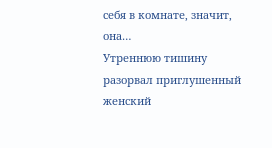себя в комнате, значит, она…
Утреннюю тишину разорвал приглушенный женский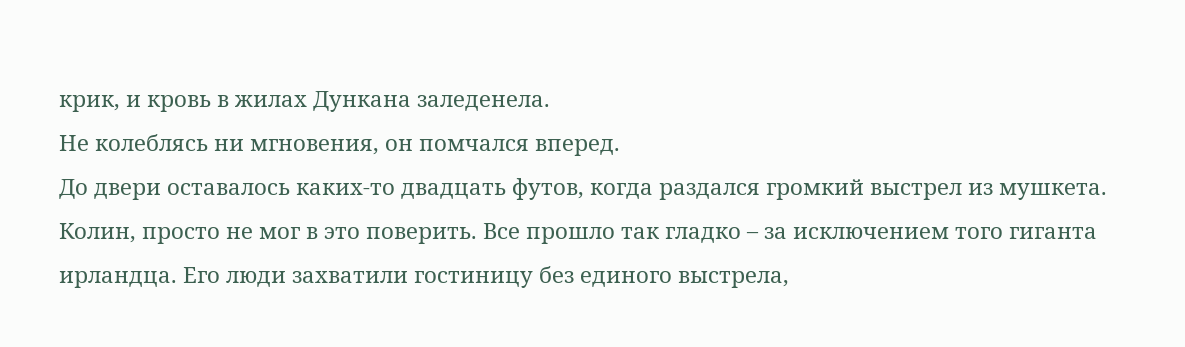крик, и кровь в жилах Дункана заледенела.
Не колеблясь ни мгновения, он помчался вперед.
До двери оставалось каких-то двадцать футов, когда раздался громкий выстрел из мушкета.
Колин, просто не мог в это поверить. Все прошло так гладко – за исключением того гиганта ирландца. Его люди захватили гостиницу без единого выстрела,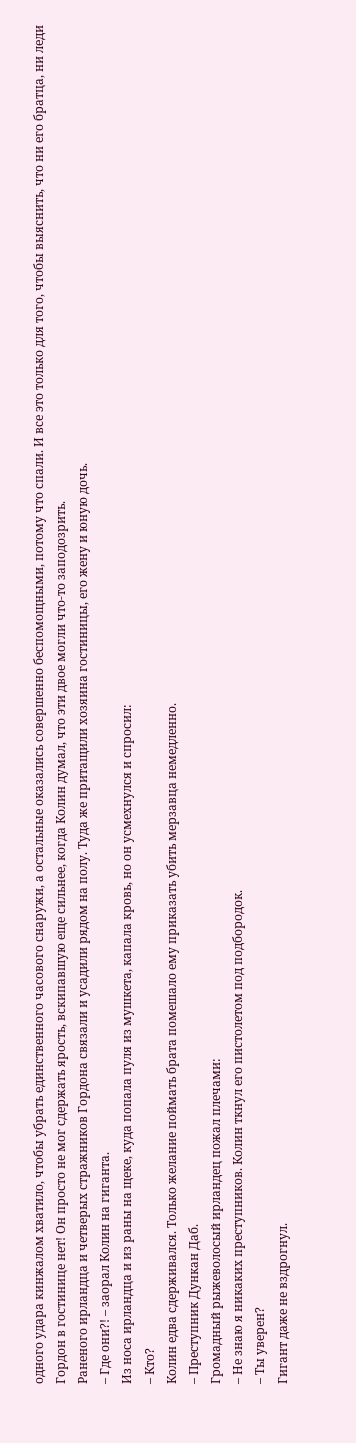одного удара кинжалом хватило, чтобы убрать единственного часового снаружи, а остальные оказались совершенно беспомощными, потому что спали. И все это только для того, чтобы выяснить, что ни его братца, ни леди Гордон в гостинице нет! Он просто не мог сдержать ярость, вскипавшую еще сильнее, когда Колин думал, что эти двое могли что-то заподозрить.
Раненого ирландца и четверых стражников Гордона связали и усадили рядом на полу. Туда же притащили хозяина гостиницы, его жену и юную дочь.
– Где они?! – заорал Колин на гиганта.
Из носа ирландца и из раны на щеке, куда попала пуля из мушкета, капала кровь, но он усмехнулся и спросил:
– Кто?
Колин едва сдерживался. Только желание поймать брата помешало ему приказать убить мерзавца немедленно.
– Преступник Дункан Даб.
Громадный рыжеволосый ирландец пожал плечами:
– Не знаю я никаких преступников. Колин ткнул его пистолетом под подбородок.
– Ты уверен?
Гигант даже не вздрогнул.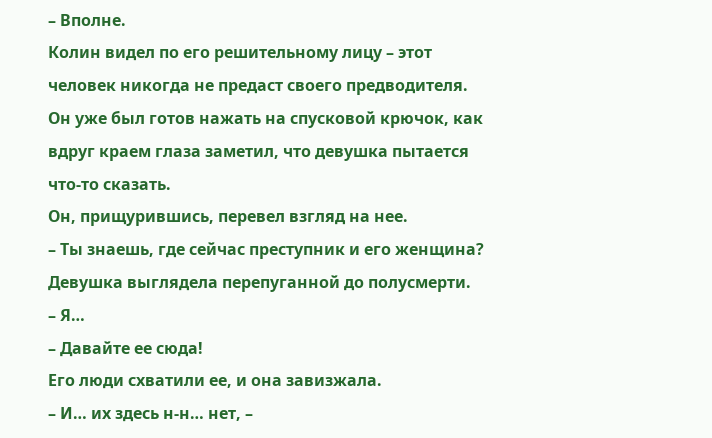– Вполне.
Колин видел по его решительному лицу – этот человек никогда не предаст своего предводителя. Он уже был готов нажать на спусковой крючок, как вдруг краем глаза заметил, что девушка пытается что-то сказать.
Он, прищурившись, перевел взгляд на нее.
– Ты знаешь, где сейчас преступник и его женщина?
Девушка выглядела перепуганной до полусмерти.
– Я…
– Давайте ее сюда!
Его люди схватили ее, и она завизжала.
– И… их здесь н-н… нет, –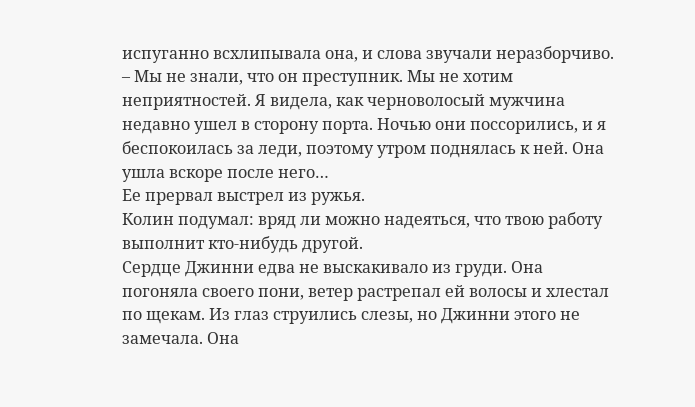испуганно всхлипывала она, и слова звучали неразборчиво. – Мы не знали, что он преступник. Мы не хотим неприятностей. Я видела, как черноволосый мужчина недавно ушел в сторону порта. Ночью они поссорились, и я беспокоилась за леди, поэтому утром поднялась к ней. Она ушла вскоре после него…
Ее прервал выстрел из ружья.
Колин подумал: вряд ли можно надеяться, что твою работу выполнит кто-нибудь другой.
Сердце Джинни едва не выскакивало из груди. Она погоняла своего пони, ветер растрепал ей волосы и хлестал по щекам. Из глаз струились слезы, но Джинни этого не замечала. Она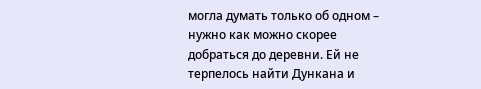могла думать только об одном – нужно как можно скорее добраться до деревни. Ей не терпелось найти Дункана и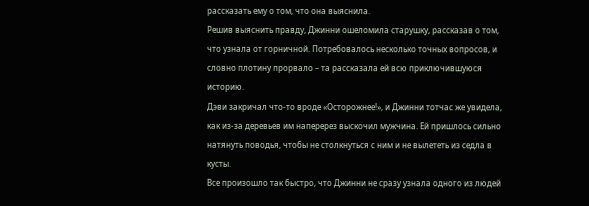рассказать ему о том, что она выяснила.
Решив выяснить правду, Джинни ошеломила старушку, рассказав о том, что узнала от горничной. Потребовалось несколько точных вопросов, и словно плотину прорвало – та рассказала ей всю приключившуюся историю.
Дэви закричал что-то вроде «Осторожнее!», и Джинни тотчас же увидела, как из-за деревьев им наперерез выскочил мужчина. Ей пришлось сильно натянуть поводья, чтобы не столкнуться с ним и не вылететь из седла в кусты.
Все произошло так быстро, что Джинни не сразу узнала одного из людей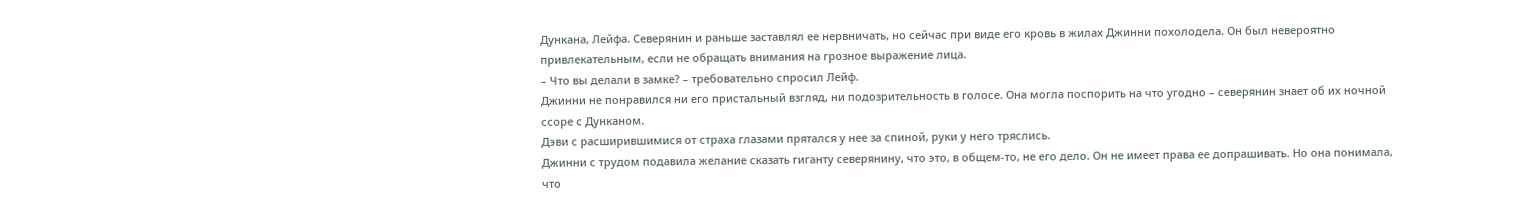Дункана, Лейфа. Северянин и раньше заставлял ее нервничать, но сейчас при виде его кровь в жилах Джинни похолодела. Он был невероятно привлекательным, если не обращать внимания на грозное выражение лица.
– Что вы делали в замке? – требовательно спросил Лейф.
Джинни не понравился ни его пристальный взгляд, ни подозрительность в голосе. Она могла поспорить на что угодно – северянин знает об их ночной ссоре с Дунканом.
Дэви с расширившимися от страха глазами прятался у нее за спиной, руки у него тряслись.
Джинни с трудом подавила желание сказать гиганту северянину, что это, в общем-то, не его дело. Он не имеет права ее допрашивать. Но она понимала, что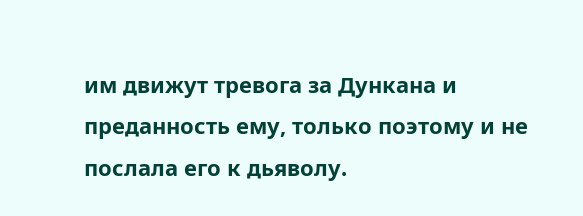им движут тревога за Дункана и преданность ему, только поэтому и не послала его к дьяволу.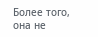Более того, она не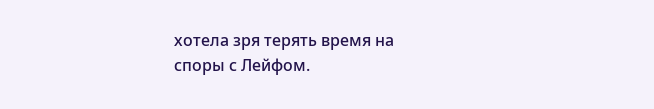хотела зря терять время на споры с Лейфом.